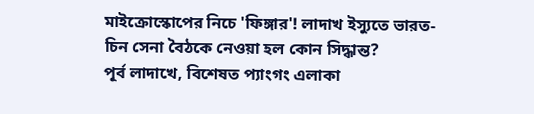মাইক্রোস্কোপের নিচে 'ফিঙ্গার'! লাদাখ ইস্যুতে ভারত-চিন সেনা বৈঠকে নেওয়া হল কোন সিদ্ধান্ত?
পূর্ব লাদাখে, বিশেষত প্যাংগং এলাকা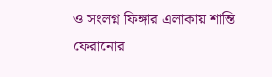ও সংলগ্ন ফিঙ্গার এলাকায় শান্তি ফেরানোর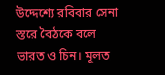উদ্দেশ্যে রবিবার সেনা স্তরে বৈঠকে বলে ভারত ও চিন। মূলত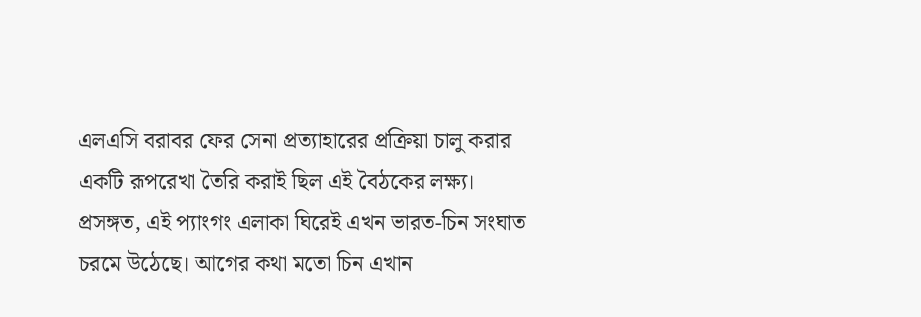এলএসি বরাবর ফের সেনা প্রত্যাহারের প্রক্রিয়া চালু করার একটি রূপরেখা তৈরি করাই ছিল এই বৈঠকের লক্ষ্য। প্রসঙ্গত, এই প্যাংগং এলাকা ঘিরেই এখন ভারত-চিন সংঘাত চরমে উঠেছে। আগের কথা মতো চিন এখান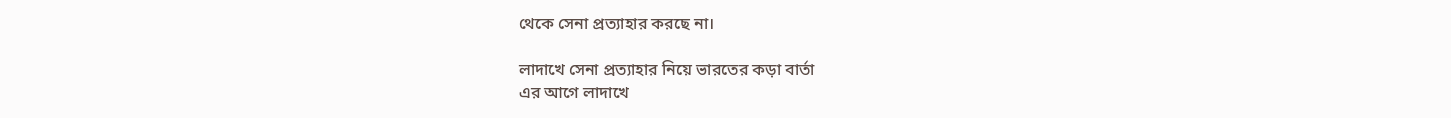থেকে সেনা প্রত্যাহার করছে না।

লাদাখে সেনা প্রত্যাহার নিয়ে ভারতের কড়া বার্তা
এর আগে লাদাখে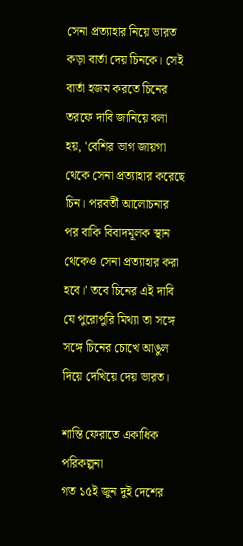সেনা প্রত্যাহার নিয়ে ভারত কড়া বার্তা দেয় চিনকে। সেই বার্তা হজম করতে চিনের তরফে দাবি জানিয়ে বলা হয়, 'বেশির ভাগ জায়গা থেকে সেনা প্রত্যাহার করেছে চিন। পরবর্তী আলোচনার পর বাকি বিবাদমূলক স্থান থেকেও সেনা প্রত্যাহার করা হবে।' তবে চিনের এই দাবি যে পুরোপুরি মিথ্যা তা সঙ্গে সঙ্গে চিনের চোখে আঙুল দিয়ে দেখিয়ে দেয় ভারত।

শান্তি ফেরাতে একাধিক পরিকল্পনা
গত ১৫ই জুন দুই দেশের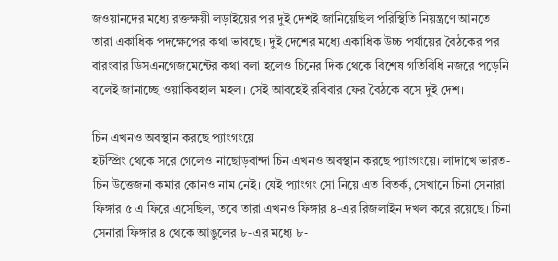জওয়ানদের মধ্যে রক্তক্ষয়ী লড়াইয়ের পর দুই দেশই জানিয়েছিল পরিস্থিতি নিয়ন্ত্রণে আনতে তারা একাধিক পদক্ষেপের কথা ভাবছে। দুই দেশের মধ্যে একাধিক উচ্চ পর্যায়ের বৈঠকের পর বারংবার ডিসএনগেজমেন্টের কথা বলা হলেও চিনের দিক থেকে বিশেষ গতিবিধি নজরে পড়েনি বলেই জানাচ্ছে ওয়াকিবহাল মহল। সেই আবহেই রবিবার ফের বৈঠকে বসে দুই দেশ।

চিন এখনও অবস্থান করছে প্যাংগংয়ে
হটস্প্রিং থেকে সরে গেলেও নাছোড়বান্দা চিন এখনও অবস্থান করছে প্যাংগংয়ে। লাদাখে ভারত-চিন উত্তেজনা কমার কোনও নাম নেই। যেই প্যাংগং সো নিয়ে এত বিতর্ক, সেখানে চিনা সেনারা ফিঙ্গার ৫ এ ফিরে এসেছিল, তবে তারা এখনও ফিঙ্গার ৪-এর রিজলাইন দখল করে রয়েছে। চিনা সেনারা ফিঙ্গার ৪ থেকে আঙুলের ৮-এর মধ্যে ৮-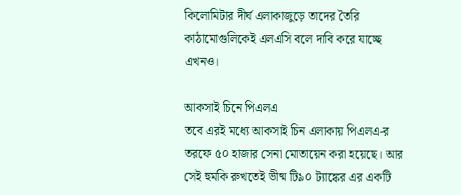কিলোমিটার দীর্ঘ এলাকাজুড়ে তাদের তৈরি কাঠামোগুলিকেই এলএসি বলে দাবি করে যাচ্ছে এখনও।

আকসাই চিনে পিএলএ
তবে এরই মধ্যে আকসাই চিন এলাকায় পিএলএ-র তরফে ৫০ হাজার সেনা মোতায়েন করা হয়েছে। আর সেই হুমকি রুখতেই ভীষ্ম টি৯০ ট্যাঙ্কের এর একটি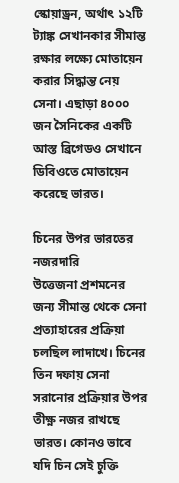স্কোয়াড্রন, অর্থাৎ ১২টি ট্যাঙ্ক সেখানকার সীমান্ত রক্ষার লক্ষ্যে মোতায়েন করার সিদ্ধান্ত নেয় সেনা। এছাড়া ৪০০০ জন সৈনিকের একটি আস্ত ব্রিগেডও সেখানে ডিবিওতে মোতায়েন করেছে ভারত।

চিনের উপর ভারতের নজরদারি
উত্তেজনা প্রশমনের জন্য সীমান্ত থেকে সেনা প্রত্যাহারের প্রক্রিয়া চলছিল লাদাখে। চিনের তিন দফায় সেনা সরানোর প্রক্রিয়ার উপর তীক্ষ্ণ নজর রাখছে ভারত। কোনও ভাবে যদি চিন সেই চুক্তি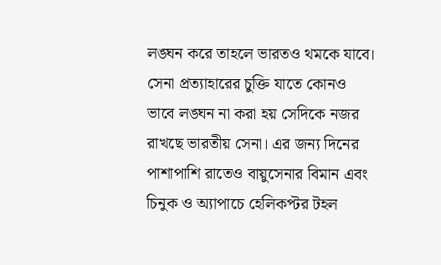লঙ্ঘন করে তাহলে ভারতও থমকে যাবে। সেনা প্রত্যাহারের চুক্তি যাতে কোনও ভাবে লঙ্ঘন না করা হয় সেদিকে নজর রাখছে ভারতীয় সেনা। এর জন্য দিনের পাশাপাশি রাতেও বায়ুসেনার বিমান এবং চিনুক ও অ্যাপাচে হেলিকপ্টর টহল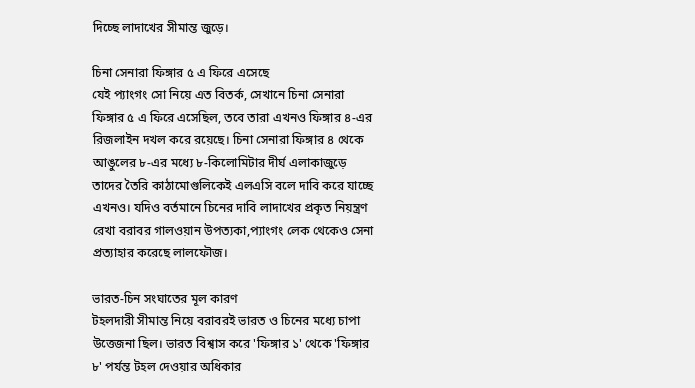দিচ্ছে লাদাখের সীমান্ত জুড়ে।

চিনা সেনারা ফিঙ্গার ৫ এ ফিরে এসেছে
যেই প্যাংগং সো নিয়ে এত বিতর্ক, সেখানে চিনা সেনারা ফিঙ্গার ৫ এ ফিরে এসেছিল, তবে তারা এখনও ফিঙ্গার ৪-এর রিজলাইন দখল করে রয়েছে। চিনা সেনারা ফিঙ্গার ৪ থেকে আঙুলের ৮-এর মধ্যে ৮-কিলোমিটার দীর্ঘ এলাকাজুড়ে তাদের তৈরি কাঠামোগুলিকেই এলএসি বলে দাবি করে যাচ্ছে এখনও। যদিও বর্তমানে চিনের দাবি লাদাখের প্রকৃত নিয়ন্ত্রণ রেখা বরাবর গালওয়ান উপত্যকা,প্যাংগং লেক থেকেও সেনা প্রত্যাহার করেছে লালফৌজ।

ভারত-চিন সংঘাতের মূল কারণ
টহলদারী সীমান্ত নিয়ে বরাবরই ভারত ও চিনের মধ্যে চাপা উত্তেজনা ছিল। ভারত বিশ্বাস করে 'ফিঙ্গার ১' থেকে 'ফিঙ্গার ৮' পর্যন্ত টহল দেওয়ার অধিকার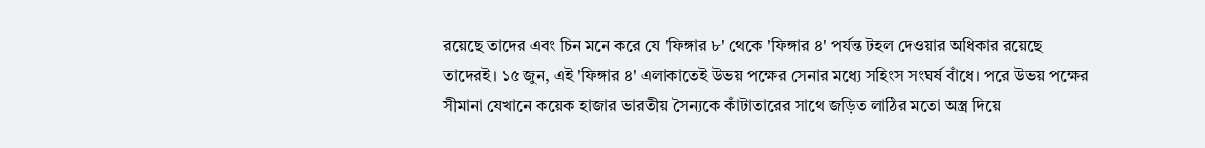রয়েছে তাদের এবং চিন মনে করে যে 'ফিঙ্গার ৮' থেকে 'ফিঙ্গার ৪' পর্যন্ত টহল দেওয়ার অধিকার রয়েছে তাদেরই। ১৫ জুন, এই 'ফিঙ্গার ৪' এলাকাতেই উভয় পক্ষের সেনার মধ্যে সহিংস সংঘর্ষ বাঁধে। পরে উভয় পক্ষের সীমানা যেখানে কয়েক হাজার ভারতীয় সৈন্যকে কাঁটাতারের সাথে জড়িত লাঠির মতো অস্ত্র দিয়ে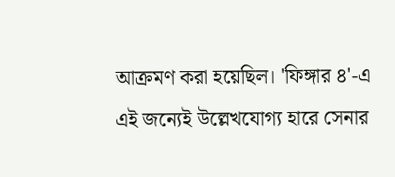আক্রমণ করা হয়েছিল। 'ফিঙ্গার ৪'-এ এই জন্যেই উল্লেখযোগ্য হারে সেনার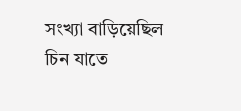সংখ্যা বাড়িয়েছিল চিন যাতে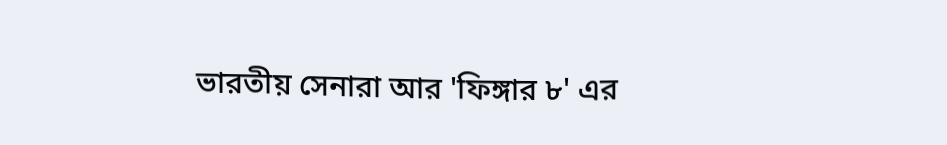ভারতীয় সেনারা আর 'ফিঙ্গার ৮' এর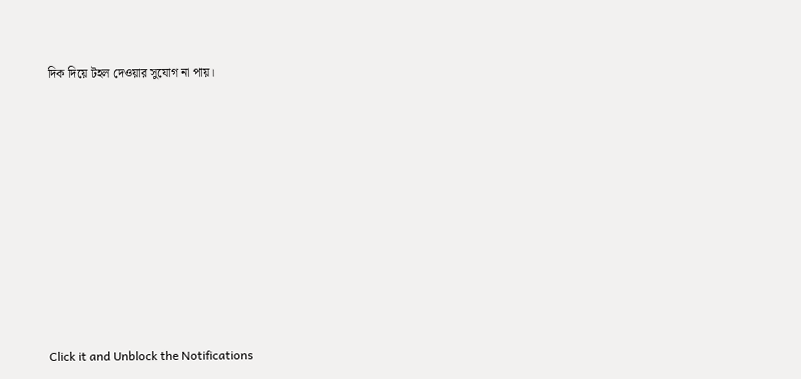দিক দিয়ে টহল দেওয়ার সুযোগ না পায়।












Click it and Unblock the Notifications